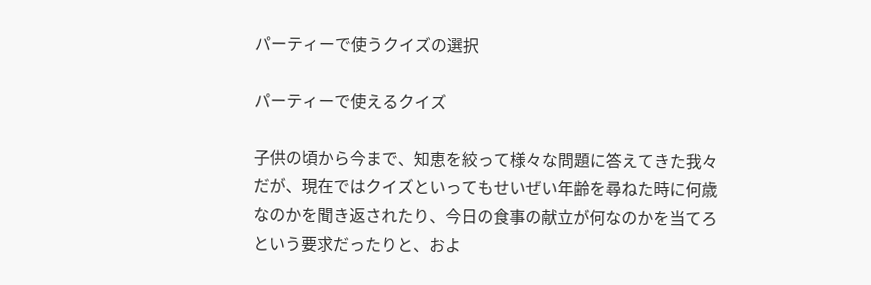パーティーで使うクイズの選択

パーティーで使えるクイズ

子供の頃から今まで、知恵を絞って様々な問題に答えてきた我々だが、現在ではクイズといってもせいぜい年齢を尋ねた時に何歳なのかを聞き返されたり、今日の食事の献立が何なのかを当てろという要求だったりと、およ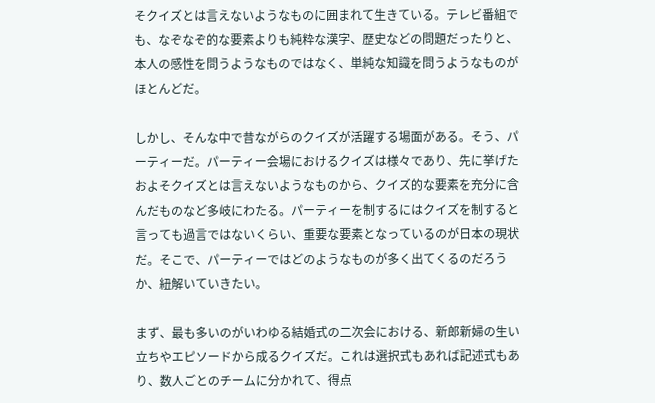そクイズとは言えないようなものに囲まれて生きている。テレビ番組でも、なぞなぞ的な要素よりも純粋な漢字、歴史などの問題だったりと、本人の感性を問うようなものではなく、単純な知識を問うようなものがほとんどだ。

しかし、そんな中で昔ながらのクイズが活躍する場面がある。そう、パーティーだ。パーティー会場におけるクイズは様々であり、先に挙げたおよそクイズとは言えないようなものから、クイズ的な要素を充分に含んだものなど多岐にわたる。パーティーを制するにはクイズを制すると言っても過言ではないくらい、重要な要素となっているのが日本の現状だ。そこで、パーティーではどのようなものが多く出てくるのだろうか、紐解いていきたい。

まず、最も多いのがいわゆる結婚式の二次会における、新郎新婦の生い立ちやエピソードから成るクイズだ。これは選択式もあれば記述式もあり、数人ごとのチームに分かれて、得点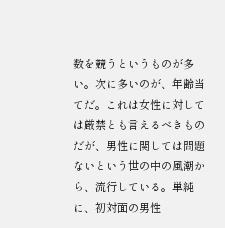数を競うというものが多い。次に多いのが、年齢当てだ。これは女性に対しては厳禁とも言えるべきものだが、男性に関しては問題ないという世の中の風潮から、流行している。単純に、初対面の男性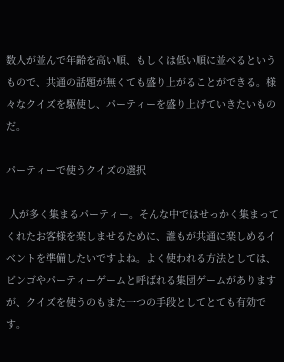数人が並んで年齢を高い順、もしくは低い順に並べるというもので、共通の話題が無くても盛り上がることができる。様々なクイズを駆使し、パーティーを盛り上げていきたいものだ。

パーティーで使うクイズの選択

 人が多く集まるパーティー。そんな中ではせっかく集まってくれたお客様を楽しませるために、誰もが共通に楽しめるイベントを準備したいですよね。よく使われる方法としては、ビンゴやパーティーゲームと呼ばれる集団ゲームがありますが、クイズを使うのもまた一つの手段としてとても有効です。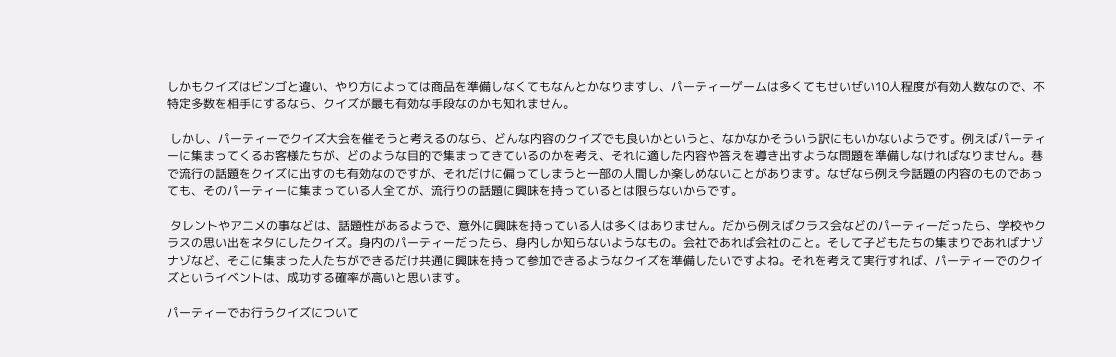しかもクイズはビンゴと違い、やり方によっては商品を準備しなくてもなんとかなりますし、パーティーゲームは多くてもせいぜい10人程度が有効人数なので、不特定多数を相手にするなら、クイズが最も有効な手段なのかも知れません。

 しかし、パーティーでクイズ大会を催そうと考えるのなら、どんな内容のクイズでも良いかというと、なかなかそういう訳にもいかないようです。例えばパーティーに集まってくるお客様たちが、どのような目的で集まってきているのかを考え、それに適した内容や答えを導き出すような問題を準備しなければなりません。巷で流行の話題をクイズに出すのも有効なのですが、それだけに偏ってしまうと一部の人間しか楽しめないことがあります。なぜなら例え今話題の内容のものであっても、そのパーティーに集まっている人全てが、流行りの話題に興味を持っているとは限らないからです。

 タレントやアニメの事などは、話題性があるようで、意外に興味を持っている人は多くはありません。だから例えばクラス会などのパーティーだったら、学校やクラスの思い出をネタにしたクイズ。身内のパーティーだったら、身内しか知らないようなもの。会社であれば会社のこと。そして子どもたちの集まりであればナゾナゾなど、そこに集まった人たちができるだけ共通に興味を持って参加できるようなクイズを準備したいですよね。それを考えて実行すれば、パーティーでのクイズというイベントは、成功する確率が高いと思います。

パーティーでお行うクイズについて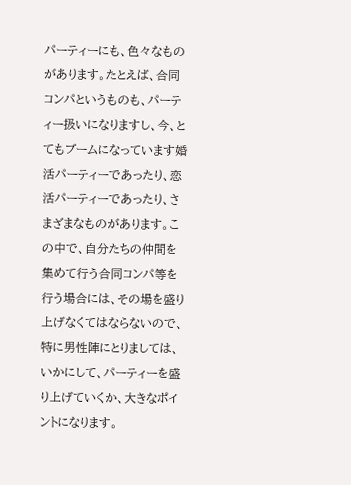パーティーにも、色々なものがあります。たとえば、合同コンパというものも、パーティー扱いになりますし、今、とてもブームになっています婚活パーティーであったり、恋活パーティーであったり、さまざまなものがあります。この中で、自分たちの仲間を集めて行う合同コンパ等を行う場合には、その場を盛り上げなくてはならないので、特に男性陣にとりましては、いかにして、パーティーを盛り上げていくか、大きなポイントになります。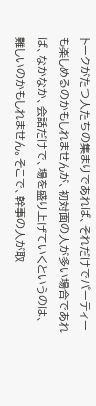トークがたつ人たちの集まりであれば、それだけでパーティーも楽しめるのかもしれませんが、初対面の人が多い場合であれば、なかなか、会話だけで、場を盛り上げていくというのは、難しいのかもしれません。そこで、幹事の人が取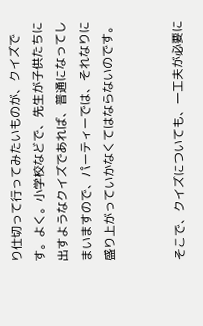り仕切って行ってみたいものが、クイズです。よく。小学校などで、先生が子供たちに出すようなクイズであれば、普通になってしまいますので、パーティーでは、それなりに盛り上がっていかなくてはならないのです。


そこで、クイズについても、一工夫が必要に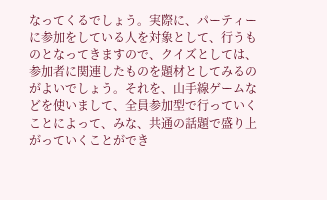なってくるでしょう。実際に、パーティーに参加をしている人を対象として、行うものとなってきますので、クイズとしては、参加者に関連したものを題材としてみるのがよいでしょう。それを、山手線ゲームなどを使いまして、全員参加型で行っていくことによって、みな、共通の話題で盛り上がっていくことができ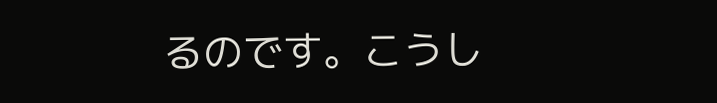るのです。こうし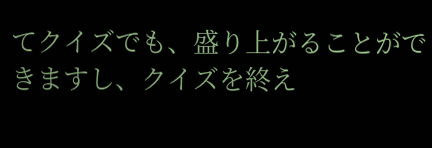てクイズでも、盛り上がることができますし、クイズを終え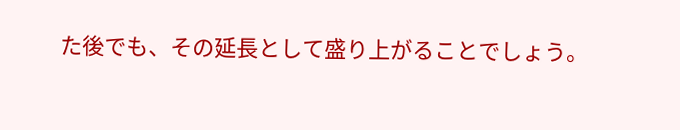た後でも、その延長として盛り上がることでしょう。